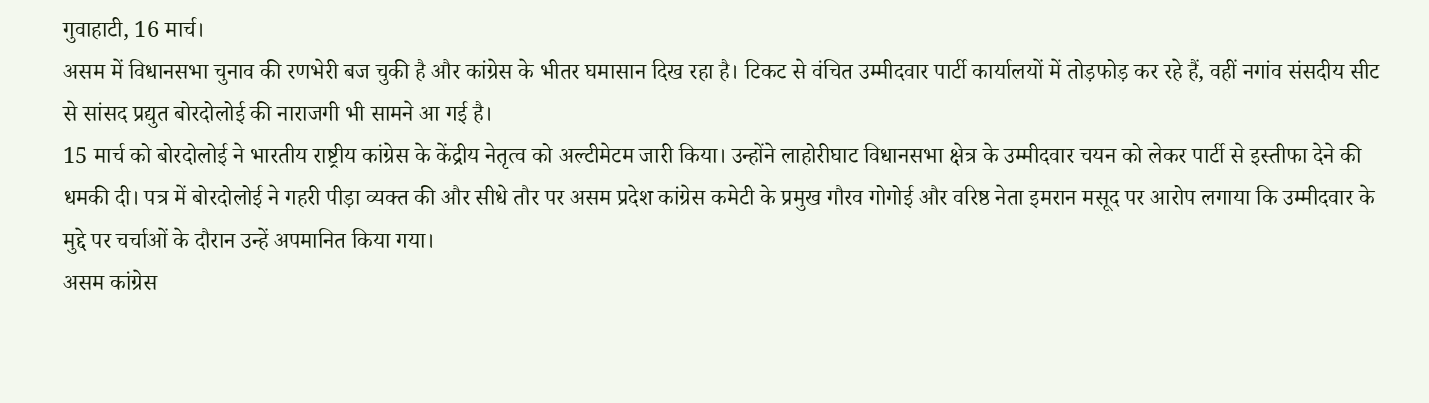गुवाहाटी, 16 मार्च।
असम में विधानसभा चुनाव की रणभेरी बज चुकी है और कांग्रेस के भीतर घमासान दिख रहा है। टिकट से वंचित उम्मीदवार पार्टी कार्यालयों में तोड़फोड़ कर रहे हैं, वहीं नगांव संसदीय सीट से सांसद प्रद्युत बोरदोलोई की नाराजगी भी सामने आ गई है।
15 मार्च को बोरदोलोई ने भारतीय राष्ट्रीय कांग्रेस के केंद्रीय नेतृत्व को अल्टीमेटम जारी किया। उन्होंने लाहोरीघाट विधानसभा क्षेत्र के उम्मीदवार चयन को लेकर पार्टी से इस्तीफा देने की धमकी दी। पत्र में बोरदोलोई ने गहरी पीड़ा व्यक्त की और सीधे तौर पर असम प्रदेश कांग्रेस कमेटी के प्रमुख गौरव गोगोई और वरिष्ठ नेता इमरान मसूद पर आरोप लगाया कि उम्मीदवार के मुद्दे पर चर्चाओं के दौरान उन्हें अपमानित किया गया।
असम कांग्रेस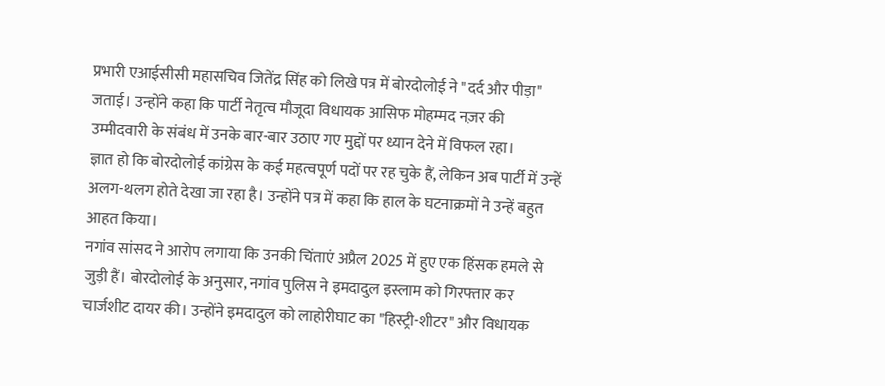प्रभारी एआईसीसी महासचिव जितेंद्र सिंह को लिखे पत्र में बोरदोलोई ने "दर्द और पीड़ा" जताई। उन्होंने कहा कि पार्टी नेतृत्व मौजूदा विधायक आसिफ मोहम्मद नज़र की उम्मीदवारी के संबंध में उनके बार-बार उठाए गए मुद्दों पर ध्यान देने में विफल रहा।
ज्ञात हो कि बोरदोलोई कांग्रेस के कई महत्वपूर्ण पदों पर रह चुके हैं, लेकिन अब पार्टी में उन्हें अलग-थलग होते देखा जा रहा है। उन्होंने पत्र में कहा कि हाल के घटनाक्रमों ने उन्हें बहुत आहत किया।
नगांव सांसद ने आरोप लगाया कि उनकी चिंताएं अप्रैल 2025 में हुए एक हिंसक हमले से जुड़ी हैं। बोरदोलोई के अनुसार, नगांव पुलिस ने इमदादुल इस्लाम को गिरफ्तार कर चार्जशीट दायर की। उन्होंने इमदादुल को लाहोरीघाट का "हिस्ट्री-शीटर" और विधायक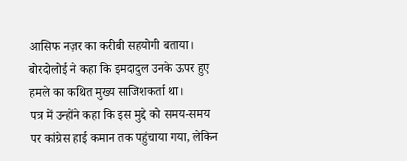आसिफ नज़र का करीबी सहयोगी बताया। बोरदोलोई ने कहा कि इमदादुल उनके ऊपर हुए हमले का कथित मुख्य साजिशकर्ता था।
पत्र में उन्होंने कहा कि इस मुद्दे को समय-समय पर कांग्रेस हाई कमान तक पहुंचाया गया, लेकिन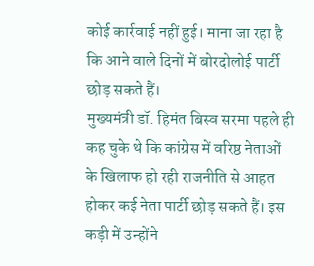कोई कार्रवाई नहीं हुई। माना जा रहा है कि आने वाले दिनों में बोरदोलोई पार्टी छोड़ सकते हैं।
मुख्यमंत्री डॉ. हिमंत बिस्व सरमा पहले ही कह चुके थे कि कांग्रेस में वरिष्ठ नेताओं के खिलाफ हो रही राजनीति से आहत होकर कई नेता पार्टी छोड़ सकते हैं। इस कड़ी में उन्होंने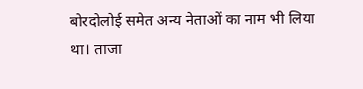बोरदोलोई समेत अन्य नेताओं का नाम भी लिया था। ताजा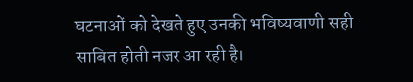घटनाओं को देखते हुए उनकी भविष्यवाणी सही साबित होती नजर आ रही है।